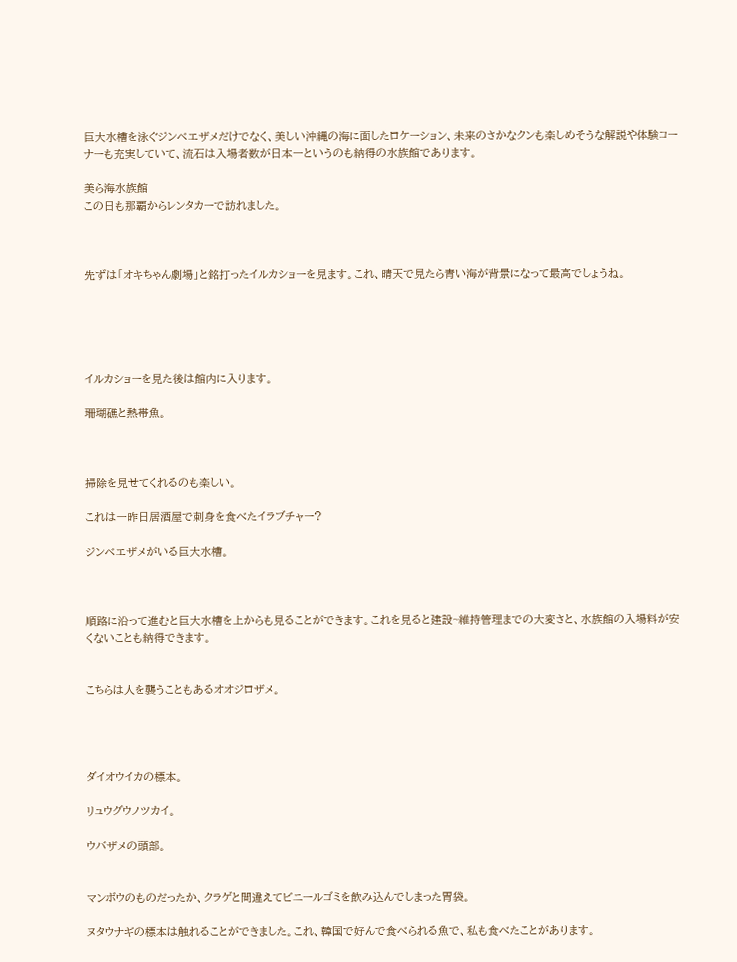巨大水槽を泳ぐジンベエザメだけでなく、美しい沖縄の海に面したロケーション、未来のさかなクンも楽しめそうな解説や体験コーナーも充実していて、流石は入場者数が日本一というのも納得の水族館であります。

美ら海水族館
この日も那覇からレンタカーで訪れました。



先ずは「オキちゃん劇場」と銘打ったイルカショーを見ます。これ、晴天で見たら青い海が背景になって最高でしょうね。





イルカショーを見た後は館内に入ります。

珊瑚礁と熱帯魚。



掃除を見せてくれるのも楽しい。

これは一昨日居酒屋で刺身を食べたイラブチャー?

ジンベエザメがいる巨大水槽。



順路に沿って進むと巨大水槽を上からも見ることができます。これを見ると建設~維持管理までの大変さと、水族館の入場料が安くないことも納得できます。


こちらは人を襲うこともあるオオジロザメ。




ダイオウイカの標本。

リュウグウノツカイ。

ウバザメの頭部。


マンボウのものだったか、クラゲと間違えてビニールゴミを飲み込んでしまった胃袋。

ヌタウナギの標本は触れることができました。これ、韓国で好んで食べられる魚で、私も食べたことがあります。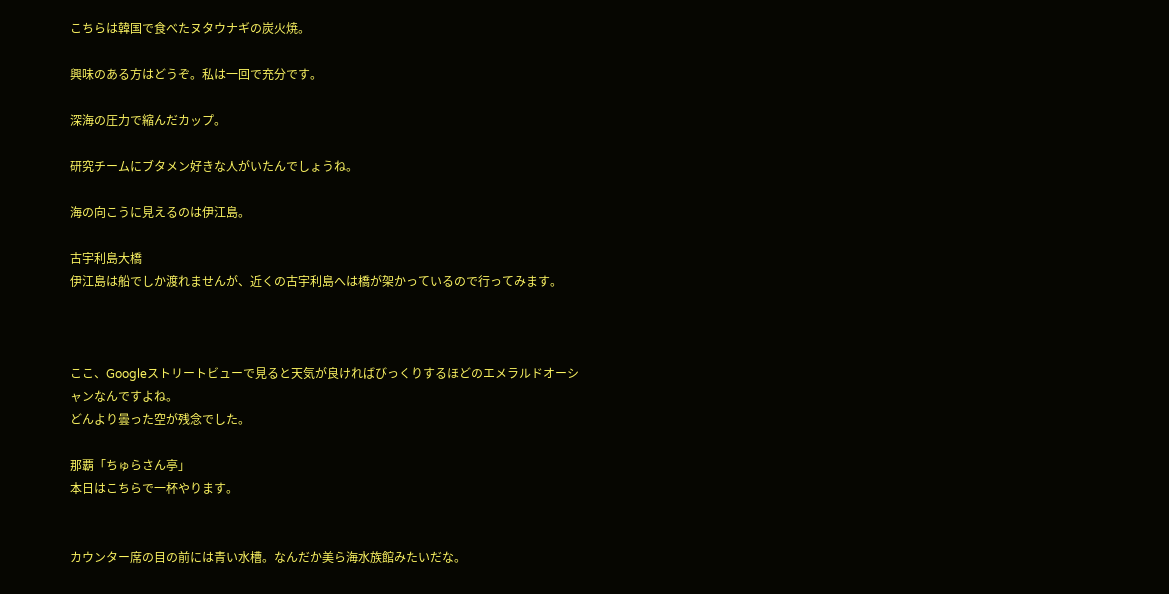こちらは韓国で食べたヌタウナギの炭火焼。

興味のある方はどうぞ。私は一回で充分です。

深海の圧力で縮んだカップ。

研究チームにブタメン好きな人がいたんでしょうね。

海の向こうに見えるのは伊江島。

古宇利島大橋
伊江島は船でしか渡れませんが、近くの古宇利島へは橋が架かっているので行ってみます。



ここ、Googleストリートビューで見ると天気が良ければびっくりするほどのエメラルドオーシャンなんですよね。
どんより曇った空が残念でした。

那覇「ちゅらさん亭」
本日はこちらで一杯やります。


カウンター席の目の前には青い水槽。なんだか美ら海水族館みたいだな。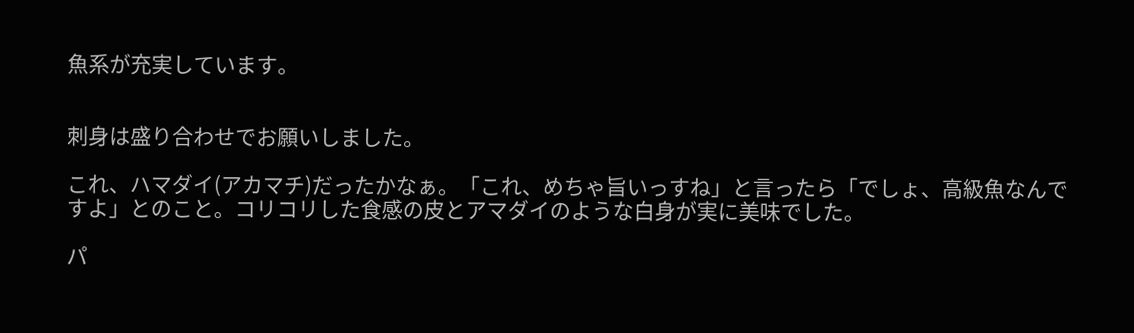魚系が充実しています。


刺身は盛り合わせでお願いしました。

これ、ハマダイ(アカマチ)だったかなぁ。「これ、めちゃ旨いっすね」と言ったら「でしょ、高級魚なんですよ」とのこと。コリコリした食感の皮とアマダイのような白身が実に美味でした。

パ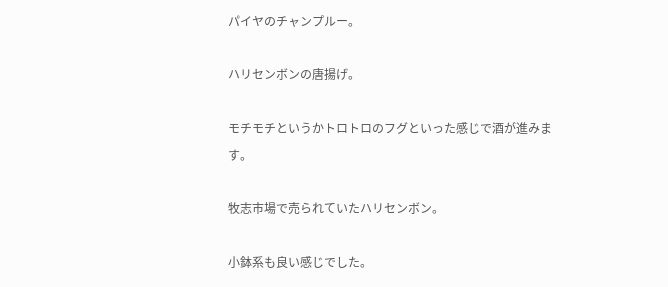パイヤのチャンプルー。

ハリセンボンの唐揚げ。

モチモチというかトロトロのフグといった感じで酒が進みます。

牧志市場で売られていたハリセンボン。

小鉢系も良い感じでした。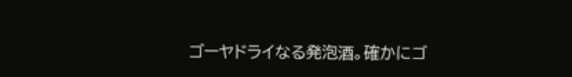ゴーヤドライなる発泡酒。確かにゴ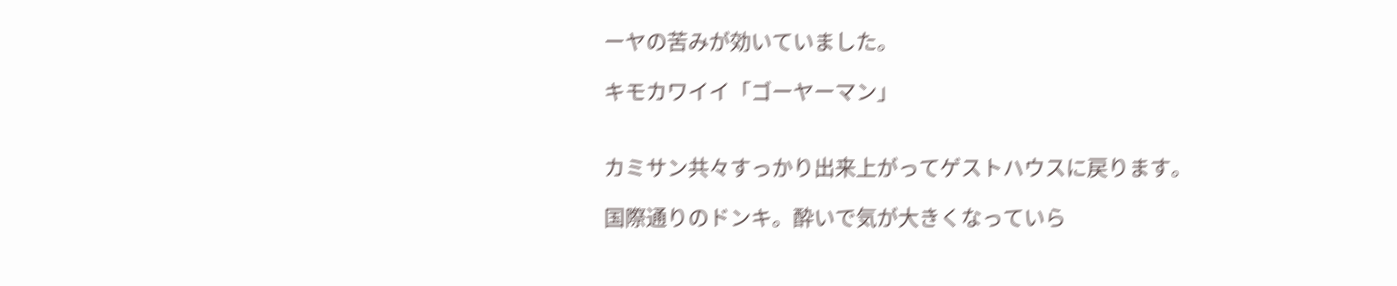ーヤの苦みが効いていました。

キモカワイイ「ゴーヤーマン」


カミサン共々すっかり出来上がってゲストハウスに戻ります。

国際通りのドンキ。酔いで気が大きくなっていら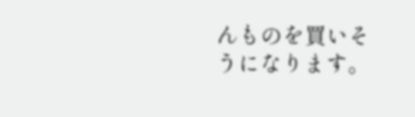んものを買いそうになります。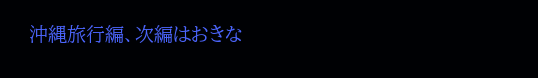沖縄旅行編、次編はおきな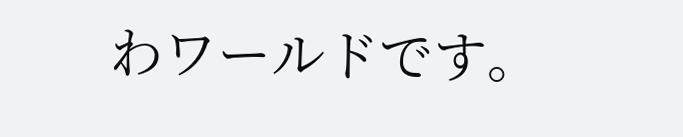わワールドです。